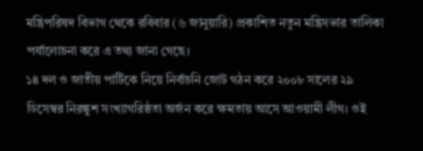মন্ত্রিপরিষদ বিভাগ থেকে রবিবার (৬ জানুয়ারি) প্রকাশিত নতুন মন্ত্রিসভার তালিকা পর্যালোচনা করে এ তথ্য জানা গেছে।
১৪ দল ও জাতীয় পার্টিকে নিয়ে নির্বাচনি জোট গঠন করে ২০০৮ সালের ২৯ ডিসেম্বর নিরঙ্কুশ সংখ্যাগরিষ্ঠতা অর্জন করে ক্ষমতায় আসে আওয়ামী লীগ। ওই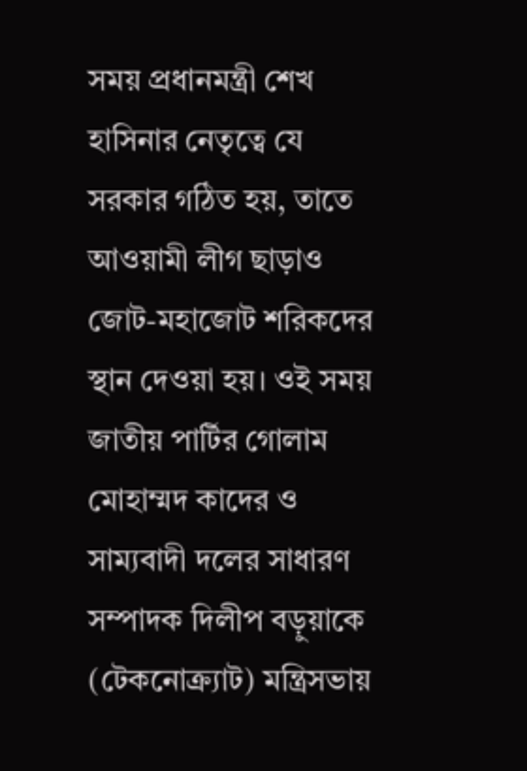সময় প্রধানমন্ত্রী শেখ হাসিনার নেতৃত্বে যে সরকার গঠিত হয়, তাতে আওয়ামী লীগ ছাড়াও জোট-মহাজোট শরিকদের স্থান দেওয়া হয়। ওই সময় জাতীয় পার্টির গোলাম মোহাম্মদ কাদের ও সাম্যবাদী দলের সাধারণ সম্পাদক দিলীপ বড়ুয়াকে (টেকনোক্র্যাট) মন্ত্রিসভায়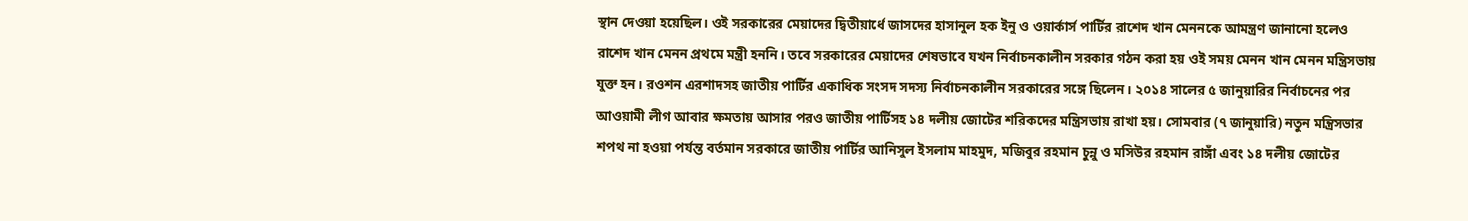স্থান দেওয়া হয়েছিল। ওই সরকারের মেয়াদের দ্বিতীয়ার্ধে জাসদের হাসানুল হক ইনু ও ওয়ার্কার্স পার্টির রাশেদ খান মেননকে আমন্ত্রণ জানানো হলেও রাশেদ খান মেনন প্রথমে মন্ত্রী হননি। তবে সরকারের মেয়াদের শেষভাবে যখন নির্বাচনকালীন সরকার গঠন করা হয় ওই সময় মেনন খান মেনন মন্ত্রিসভায় যুক্ত হন। রওশন এরশাদসহ জাতীয় পার্টির একাধিক সংসদ সদস্য নির্বাচনকালীন সরকারের সঙ্গে ছিলেন। ২০১৪ সালের ৫ জানুয়ারির নির্বাচনের পর আওয়ামী লীগ আবার ক্ষমতায় আসার পরও জাতীয় পার্টিসহ ১৪ দলীয় জোটের শরিকদের মন্ত্রিসভায় রাখা হয়। সোমবার (৭ জানুয়ারি) নতুন মন্ত্রিসভার শপথ না হওয়া পর্যন্ত বর্তমান সরকারে জাতীয় পার্টির আনিসুল ইসলাম মাহমুদ, মজিবুর রহমান চুন্নু ও মসিউর রহমান রাঙ্গাঁ এবং ১৪ দলীয় জোটের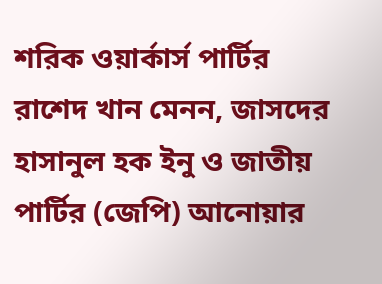শরিক ওয়ার্কার্স পার্টির রাশেদ খান মেনন, জাসদের হাসানুল হক ইনু ও জাতীয় পার্টির (জেপি) আনোয়ার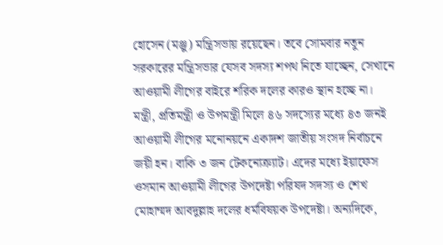হোসেন (মঞ্জু) মন্ত্রিসভায় রয়েছেন। তবে সোমবার নতুন সরকারের মন্ত্রিসভার যেসব সদস্য শপথ নিতে যাচ্ছেন, সেখানে আওয়ামী লীগের বাইরে শরিক দলের কারও স্থান হচ্ছে না। মন্ত্রী, প্রতিমন্ত্রী ও উপমন্ত্রী মিলে ৪৬ সদস্যের মধ্যে ৪৩ জনই আওয়ামী লীগের মনোনয়নে একাদশ জাতীয় সংসদ নির্বাচনে জয়ী হন। বাকি ৩ জন টেকনোক্র্যাট। এদের মধ্যে ইয়াফেস ওসমান আওয়ামী লীগের উপদেষ্টা পরিষদ সদস্য ও শেখ মোহাম্মদ আবদুল্লাহ দলের ধর্মবিষয়ক উপদেষ্টা। অন্যদিকে,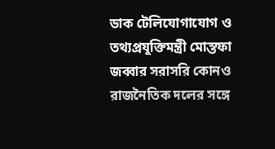ডাক টেলিযোগাযোগ ও তথ্যপ্রযুক্তিমন্ত্রী মোস্তফা জব্বার সরাসরি কোনও রাজনৈতিক দলের সঙ্গে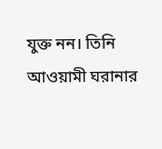যুক্ত নন। তিনি আওয়ামী ঘরানার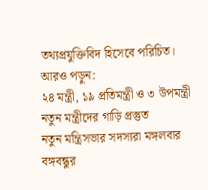তথ্যপ্রযুক্তিবিদ হিসেবে পরিচিত।
আরও পড়ুন:
২৪ মন্ত্রী, ১৯ প্রতিমন্ত্রী ও ৩ উপমন্ত্রী
নতুন মন্ত্রীদের গাড়ি প্রস্তুত
নতুন মন্ত্রিসভার সদস্যরা মঙ্গলবার বঙ্গবন্ধুর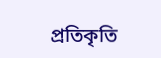প্রতিকৃতি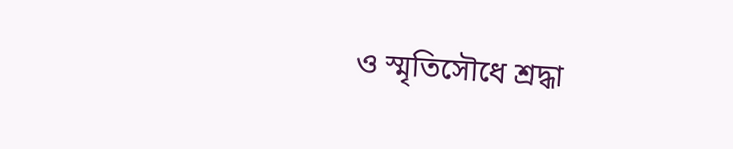ও স্মৃতিসৌধে শ্রদ্ধা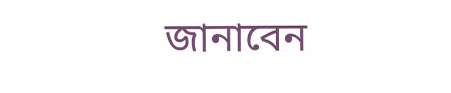জানাবেন